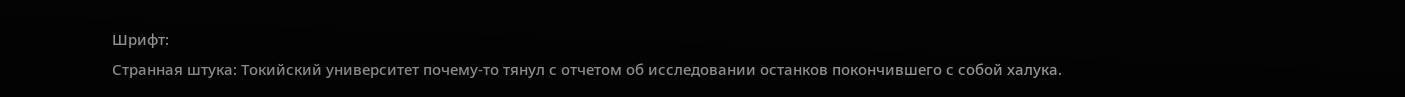Шрифт:
Странная штука: Токийский университет почему-то тянул с отчетом об исследовании останков покончившего с собой халука.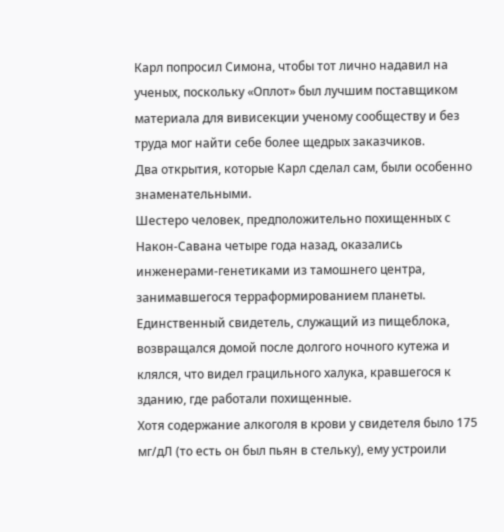Карл попросил Симона, чтобы тот лично надавил на ученых, поскольку «Оплот» был лучшим поставщиком материала для вивисекции ученому сообществу и без труда мог найти себе более щедрых заказчиков.
Два открытия, которые Карл сделал сам, были особенно знаменательными.
Шестеро человек, предположительно похищенных с Након-Савана четыре года назад, оказались инженерами-генетиками из тамошнего центра, занимавшегося терраформированием планеты. Единственный свидетель, служащий из пищеблока, возвращался домой после долгого ночного кутежа и клялся, что видел грацильного халука, кравшегося к зданию, где работали похищенные.
Хотя содержание алкоголя в крови у свидетеля было 175 мг/дЛ (то есть он был пьян в стельку), ему устроили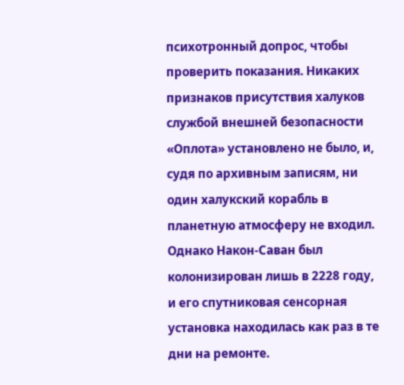психотронный допрос, чтобы проверить показания. Никаких признаков присутствия халуков службой внешней безопасности «Оплота» установлено не было, и, судя по архивным записям, ни один халукский корабль в планетную атмосферу не входил. Однако Након-Саван был колонизирован лишь в 2228 году, и его спутниковая сенсорная установка находилась как раз в те дни на ремонте.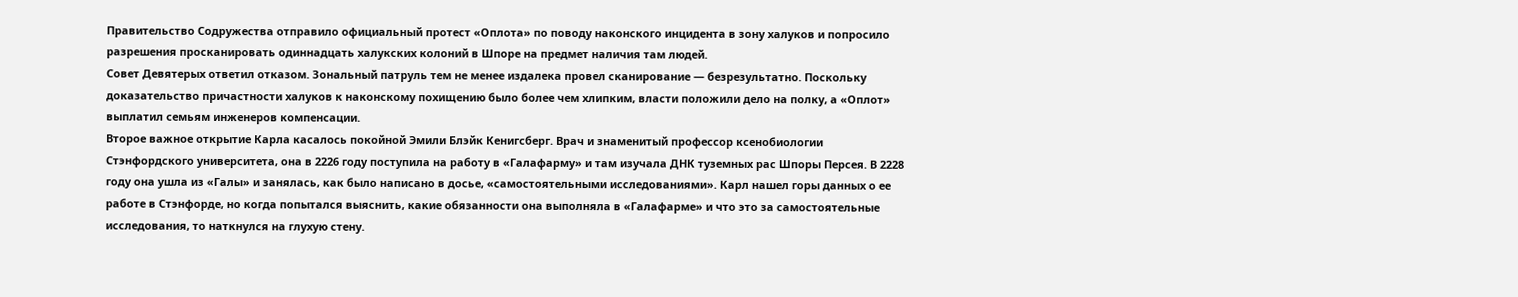Правительство Содружества отправило официальный протест «Оплота» по поводу наконского инцидента в зону халуков и попросило разрешения просканировать одиннадцать халукских колоний в Шпоре на предмет наличия там людей.
Совет Девятерых ответил отказом. Зональный патруль тем не менее издалека провел сканирование — безрезультатно. Поскольку доказательство причастности халуков к наконскому похищению было более чем хлипким, власти положили дело на полку, а «Оплот» выплатил семьям инженеров компенсации.
Второе важное открытие Карла касалось покойной Эмили Блэйк Кенигсберг. Врач и знаменитый профессор ксенобиологии Стэнфордского университета, она в 2226 году поступила на работу в «Галафарму» и там изучала ДНК туземных рас Шпоры Персея. В 2228 году она ушла из «Галы» и занялась, как было написано в досье, «самостоятельными исследованиями». Карл нашел горы данных о ее работе в Стэнфорде, но когда попытался выяснить, какие обязанности она выполняла в «Галафарме» и что это за самостоятельные исследования, то наткнулся на глухую стену.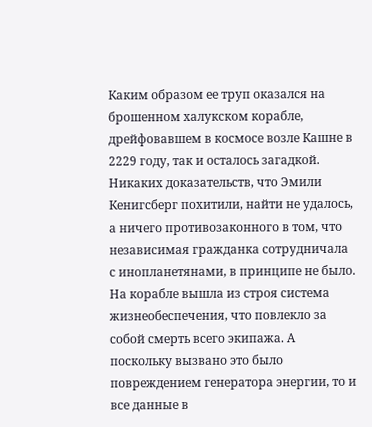Каким образом ее труп оказался на брошенном халукском корабле, дрейфовавшем в космосе возле Кашне в 2229 году, так и осталось загадкой. Никаких доказательств, что Эмили Кенигсберг похитили, найти не удалось, а ничего противозаконного в том, что независимая гражданка сотрудничала с инопланетянами, в принципе не было. На корабле вышла из строя система жизнеобеспечения, что повлекло за собой смерть всего экипажа. А поскольку вызвано это было повреждением генератора энергии, то и все данные в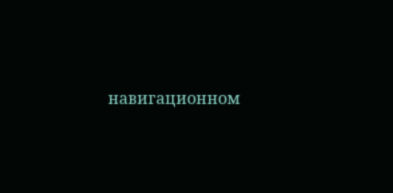навигационном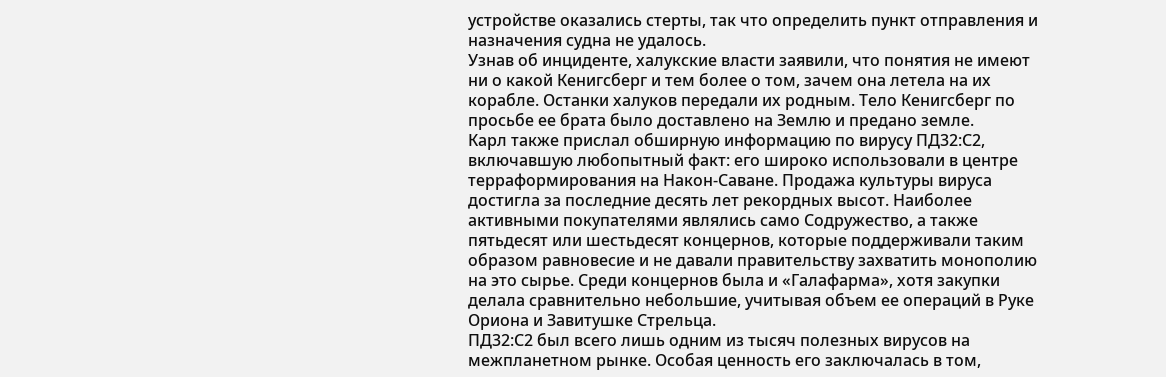устройстве оказались стерты, так что определить пункт отправления и назначения судна не удалось.
Узнав об инциденте, халукские власти заявили, что понятия не имеют ни о какой Кенигсберг и тем более о том, зачем она летела на их корабле. Останки халуков передали их родным. Тело Кенигсберг по просьбе ее брата было доставлено на Землю и предано земле.
Карл также прислал обширную информацию по вирусу ПД32:С2, включавшую любопытный факт: его широко использовали в центре терраформирования на Након-Саване. Продажа культуры вируса достигла за последние десять лет рекордных высот. Наиболее активными покупателями являлись само Содружество, а также пятьдесят или шестьдесят концернов, которые поддерживали таким образом равновесие и не давали правительству захватить монополию на это сырье. Среди концернов была и «Галафарма», хотя закупки делала сравнительно небольшие, учитывая объем ее операций в Руке Ориона и Завитушке Стрельца.
ПД32:С2 был всего лишь одним из тысяч полезных вирусов на межпланетном рынке. Особая ценность его заключалась в том,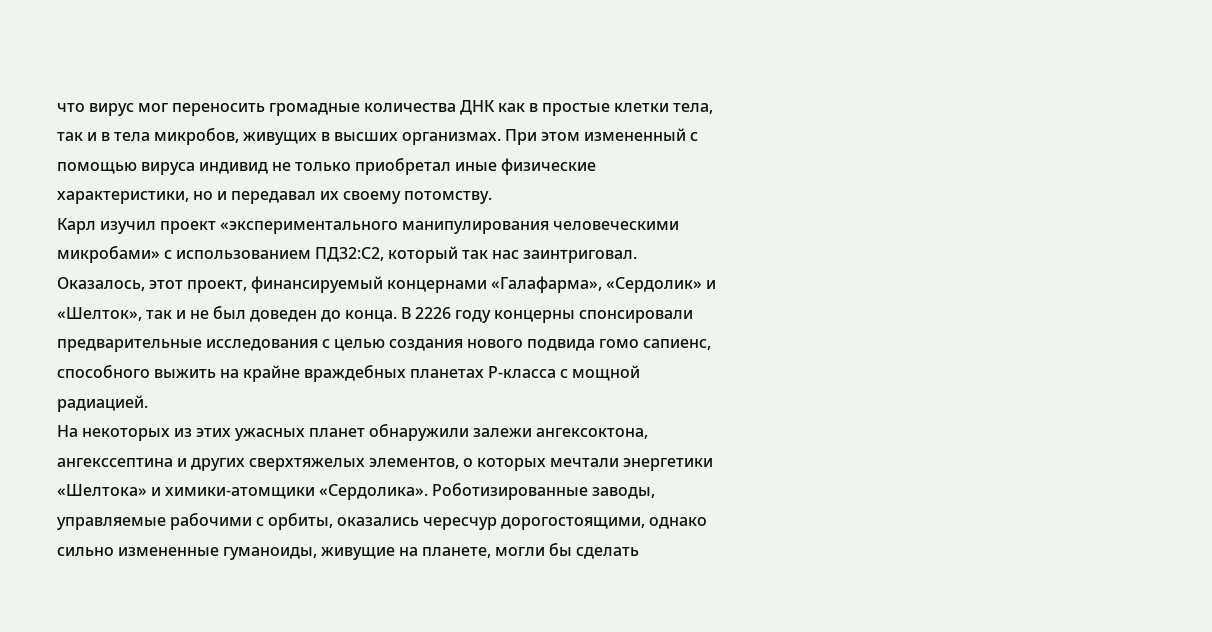что вирус мог переносить громадные количества ДНК как в простые клетки тела, так и в тела микробов, живущих в высших организмах. При этом измененный с помощью вируса индивид не только приобретал иные физические характеристики, но и передавал их своему потомству.
Карл изучил проект «экспериментального манипулирования человеческими микробами» с использованием ПД32:С2, который так нас заинтриговал. Оказалось, этот проект, финансируемый концернами «Галафарма», «Сердолик» и «Шелток», так и не был доведен до конца. В 2226 году концерны спонсировали предварительные исследования с целью создания нового подвида гомо сапиенс, способного выжить на крайне враждебных планетах Р-класса с мощной радиацией.
На некоторых из этих ужасных планет обнаружили залежи ангексоктона, ангекссептина и других сверхтяжелых элементов, о которых мечтали энергетики «Шелтока» и химики-атомщики «Сердолика». Роботизированные заводы, управляемые рабочими с орбиты, оказались чересчур дорогостоящими, однако сильно измененные гуманоиды, живущие на планете, могли бы сделать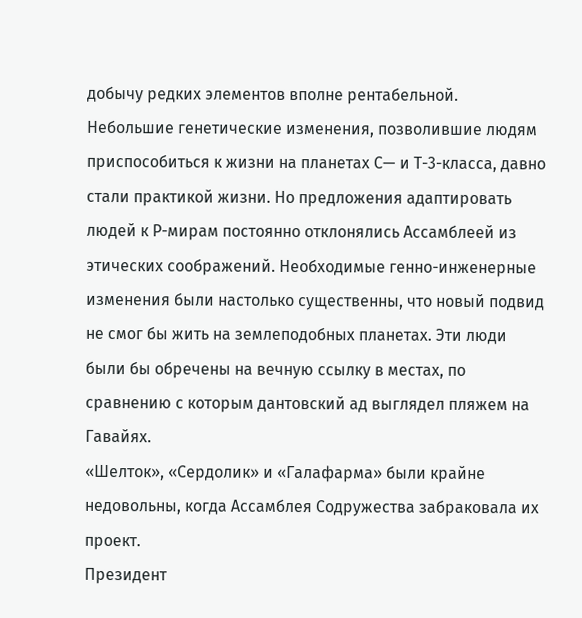добычу редких элементов вполне рентабельной.
Небольшие генетические изменения, позволившие людям приспособиться к жизни на планетах С— и Т-3-класса, давно стали практикой жизни. Но предложения адаптировать людей к Р-мирам постоянно отклонялись Ассамблеей из этических соображений. Необходимые генно-инженерные изменения были настолько существенны, что новый подвид не смог бы жить на землеподобных планетах. Эти люди были бы обречены на вечную ссылку в местах, по сравнению с которым дантовский ад выглядел пляжем на Гавайях.
«Шелток», «Сердолик» и «Галафарма» были крайне недовольны, когда Ассамблея Содружества забраковала их проект.
Президент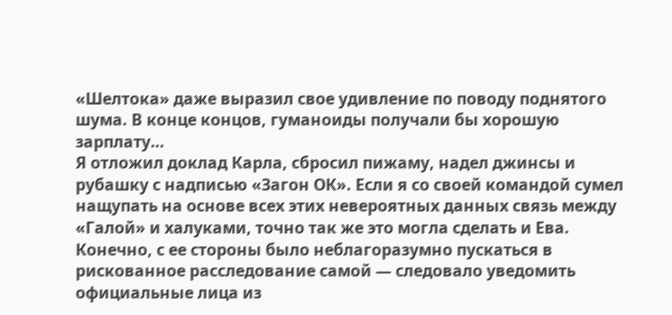«Шелтока» даже выразил свое удивление по поводу поднятого шума. В конце концов, гуманоиды получали бы хорошую зарплату…
Я отложил доклад Карла, сбросил пижаму, надел джинсы и рубашку с надписью «Загон ОК». Если я со своей командой сумел нащупать на основе всех этих невероятных данных связь между «Галой» и халуками, точно так же это могла сделать и Ева. Конечно, с ее стороны было неблагоразумно пускаться в рискованное расследование самой — следовало уведомить официальные лица из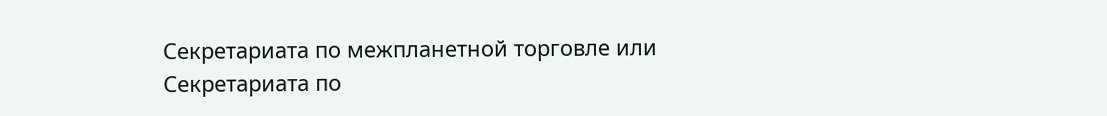Секретариата по межпланетной торговле или Секретариата по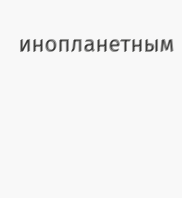инопланетным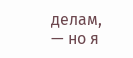делам, — но я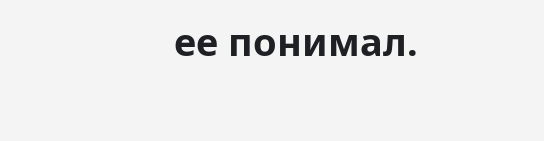ее понимал.